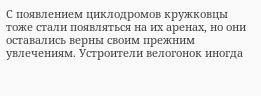С появлением циклодромов кружковцы тоже стали появляться на их аренах, но они оставались верны своим прежним увлечениям. Устроители велогонок иногда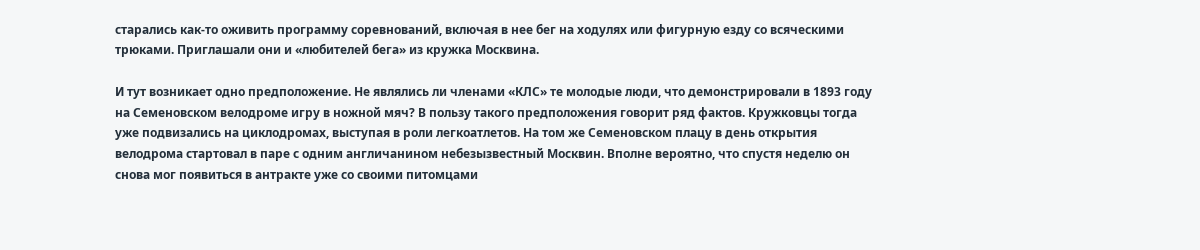старались как-то оживить программу соревнований, включая в нее бег на ходулях или фигурную езду со всяческими трюками. Приглашали они и «любителей бега» из кружка Москвина.

И тут возникает одно предположение. Не являлись ли членами «КЛС» те молодые люди, что демонстрировали в 1893 году на Семеновском велодроме игру в ножной мяч? В пользу такого предположения говорит ряд фактов. Кружковцы тогда уже подвизались на циклодромах, выступая в роли легкоатлетов. На том же Семеновском плацу в день открытия велодрома стартовал в паре с одним англичанином небезызвестный Москвин. Вполне вероятно, что спустя неделю он снова мог появиться в антракте уже со своими питомцами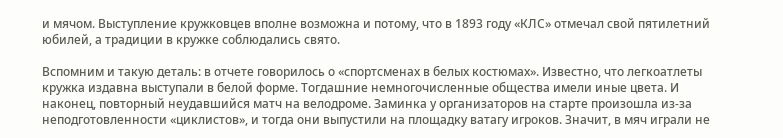и мячом. Выступление кружковцев вполне возможна и потому, что в 1893 году «КЛС» отмечал свой пятилетний юбилей, а традиции в кружке соблюдались свято.

Вспомним и такую деталь: в отчете говорилось о «спортсменах в белых костюмах». Известно, что легкоатлеты кружка издавна выступали в белой форме. Тогдашние немногочисленные общества имели иные цвета. И наконец, повторный неудавшийся матч на велодроме. Заминка у организаторов на старте произошла из-за неподготовленности «циклистов», и тогда они выпустили на площадку ватагу игроков. Значит, в мяч играли не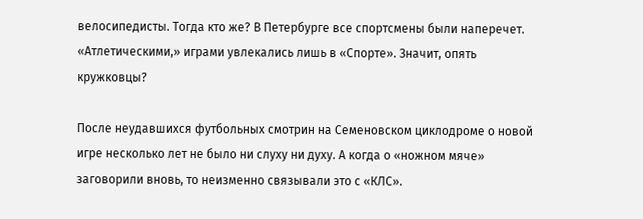велосипедисты. Тогда кто же? В Петербурге все спортсмены были наперечет. «Атлетическими,» играми увлекались лишь в «Спорте». Значит, опять кружковцы?

После неудавшихся футбольных смотрин на Семеновском циклодроме о новой игре несколько лет не было ни слуху ни духу. А когда о «ножном мяче» заговорили вновь, то неизменно связывали это с «КЛС».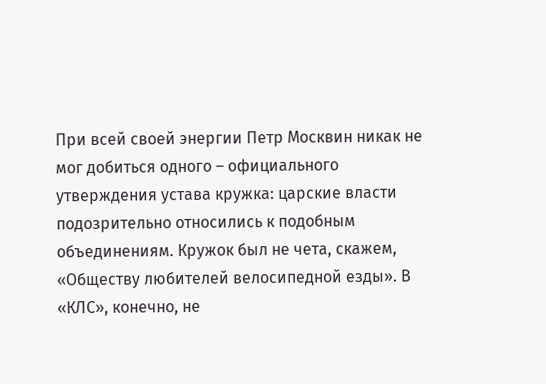При всей своей энергии Петр Москвин никак не мог добиться одного – официального утверждения устава кружка: царские власти подозрительно относились к подобным объединениям. Кружок был не чета, скажем, «Обществу любителей велосипедной езды». В «КЛС», конечно, не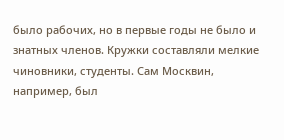было рабочих, но в первые годы не было и знатных членов. Кружки составляли мелкие чиновники, студенты. Сам Москвин, например, был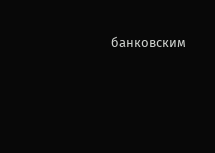банковским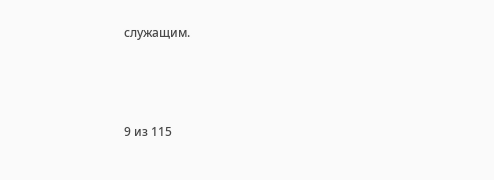служащим.



9 из 115